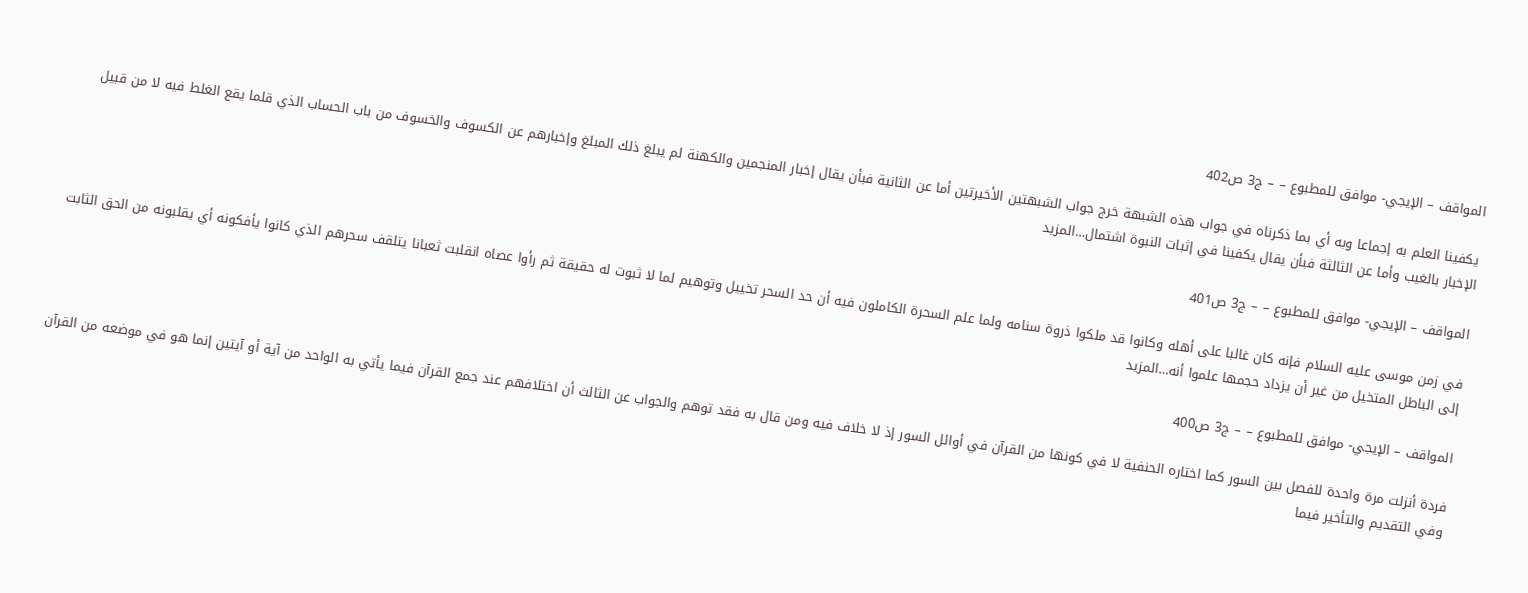المواقف – الإيجي- موافق للمطبوع – – ج3 ص402

يكفينا العلم به إجماعا وبه أي بما ذكرناه في جواب هذه الشبهة خرج جواب الشبهتين الأخيرتين أما عن الثانية فبأن يقال إخبار المنجمين والكهنة لم يبلغ ذلك المبلغ وإخبارهم عن الكسوف والخسوف من باب الحساب الذي قلما يقع الغلط فيه لا من قبيل الإخبار بالغيب وأما عن الثالثة فبأن يقال يكفينا في إثبات النبوة اشتمال…المزيد

المواقف – الإيجي- موافق للمطبوع – – ج3 ص401

في زمن موسى عليه السلام فإنه كان غالبا على أهله وكانوا قد ملكوا ذروة سنامه ولما علم السحرة الكاملون فيه أن حد السحر تخييل وتوهيم لما لا ثبوت له حقيقة ثم رأوا عصاه انقلبت ثعبانا يتلقف سحرهم الذي كانوا يأفكونه أي يقلبونه من الحق الثابت إلى الباطل المتخيل من غير أن يزداد حجمها علموا أنه…المزيد

المواقف – الإيجي- موافق للمطبوع – – ج3 ص400

فردة أنزلت مرة واحدة للفصل بين السور كما اختاره الحنفية لا في كونها من القرآن في أوائل السور إذ لا خلاف فيه ومن قال به فقد توهم والجواب عن الثالث أن اختلافهم عند جمع القرآن فيما يأتي به الواحد من آية أو آيتين إنما هو في موضعه من القرآن وفي التقديم والتأخير فيما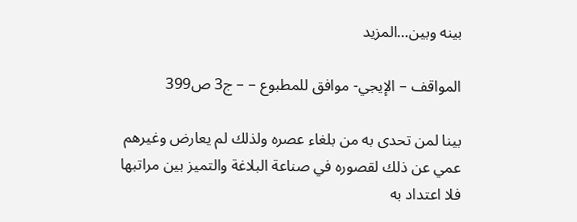بينه وبين…المزيد

المواقف – الإيجي- موافق للمطبوع – – ج3 ص399

بينا لمن تحدى به من بلغاء عصره ولذلك لم يعارض وغيرهم عمي عن ذلك لقصوره في صناعة البلاغة والتميز بين مراتبها فلا اعتداد به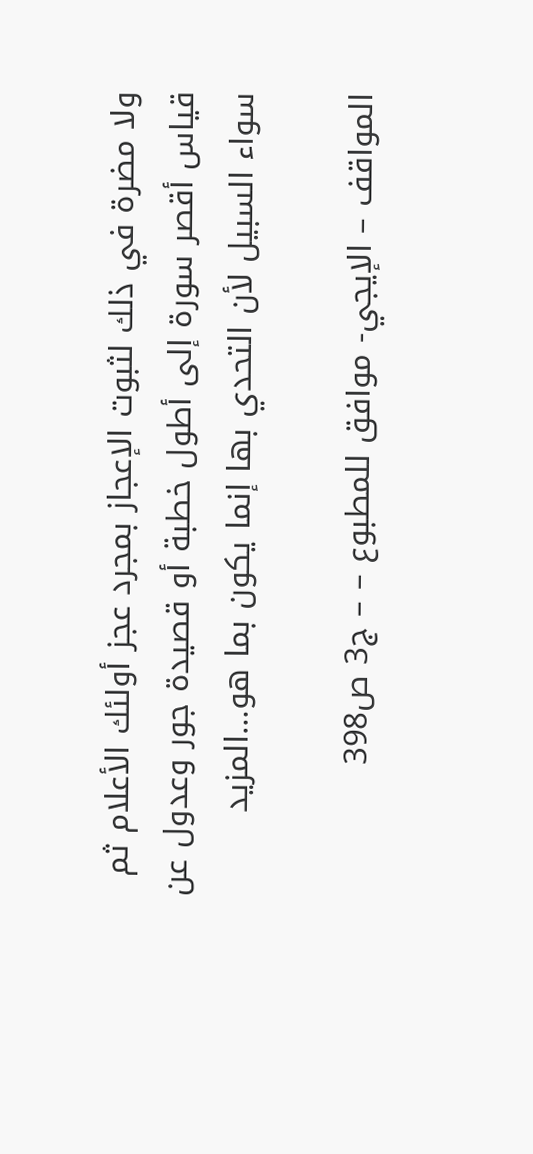ولا مضرة في ذلك لثبوت الإعجاز بمجرد عجز أولئك الأعلام ثم قياس أقصر سورة إلى أطول خطبة أو قصيدة جور وعدول عن سواء السبيل لأن التحدي بها إنما يكون بما هو…المزيد

المواقف – الإيجي- موافق للمطبوع – – ج3 ص398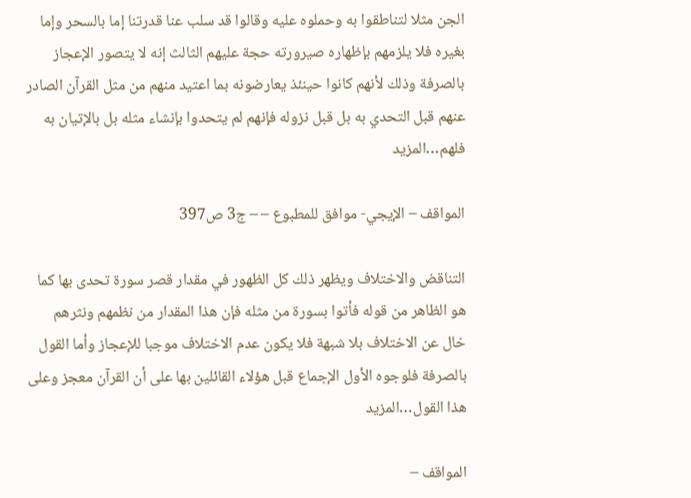الجن مثلا لتناطقوا به وحملوه عليه وقالوا قد سلب عنا قدرتنا إما بالسحر وإما بغيره فلا يلزمهم بإظهاره صيرورته حجة عليهم الثالث إنه لا يتصور الإعجاز بالصرفة وذلك لأنهم كانوا حينئذ يعارضونه بما اعتيد منهم من مثل القرآن الصادر عنهم قبل التحدي به بل قبل نزوله فإنهم لم يتحدوا بإنشاء مثله بل بالإتيان به فلهم…المزيد

المواقف – الإيجي- موافق للمطبوع – – ج3 ص397

التناقض والاختلاف ويظهر ذلك كل الظهور في مقدار قصر سورة تحدى بها كما هو الظاهر من قوله فأتوا بسورة من مثله فإن هذا المقدار من نظمهم ونثرهم خال عن الاختلاف بلا شبهة فلا يكون عدم الاختلاف موجبا للإعجاز وأما القول بالصرفة فلوجوه الأول الإجماع قبل هؤلاء القائلين بها على أن القرآن معجز وعلى هذا القول…المزيد

المواقف –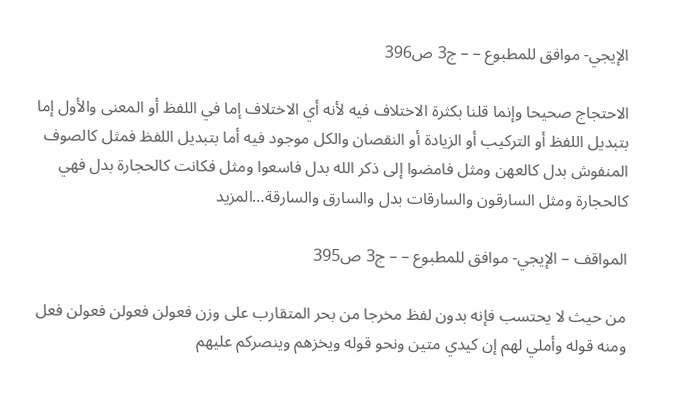الإيجي- موافق للمطبوع – – ج3 ص396

الاحتجاج صحيحا وإنما قلنا بكثرة الاختلاف فيه لأنه أي الاختلاف إما في اللفظ أو المعنى والأول إما بتبديل اللفظ أو التركيب أو الزيادة أو النقصان والكل موجود فيه أما بتبديل اللفظ فمثل كالصوف المنفوش بدل كالعهن ومثل فامضوا إلى ذكر الله بدل فاسعوا ومثل فكانت كالحجارة بدل فهي كالحجارة ومثل السارقون والسارقات بدل والسارق والسارقة…المزيد

المواقف – الإيجي- موافق للمطبوع – – ج3 ص395

من حيث لا يحتسب فإنه بدون لفظ مخرجا من بحر المتقارب على وزن فعولن فعولن فعولن فعل ومنه قوله وأملي لهم إن كيدي متين ونحو قوله ويخزهم وينصركم عليهم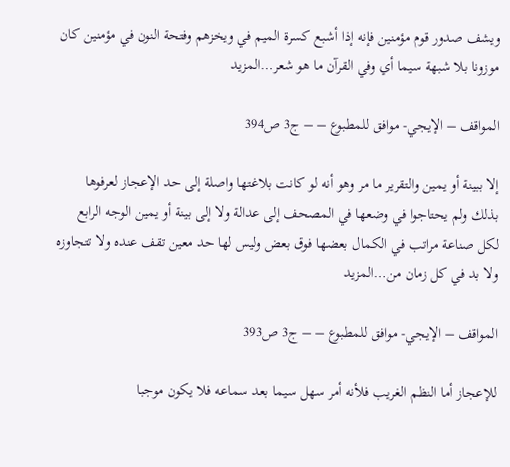ويشف صدور قوم مؤمنين فإنه إذا أشبع كسرة الميم في ويخزهم وفتحة النون في مؤمنين كان موزونا بلا شبهة سيما أي وفي القرآن ما هو شعر…المزيد

المواقف – الإيجي- موافق للمطبوع – – ج3 ص394

إلا ببينة أو يمين والتقرير ما مر وهو أنه لو كانت بلاغتها واصلة إلى حد الإعجاز لعرفوها بذلك ولم يحتاجوا في وضعها في المصحف إلى عدالة ولا إلى بينة أو يمين الوجه الرابع لكل صناعة مراتب في الكمال بعضها فوق بعض وليس لها حد معين تقف عنده ولا تتجاوزه ولا بد في كل زمان من…المزيد

المواقف – الإيجي- موافق للمطبوع – – ج3 ص393

للإعجاز أما النظم الغريب فلأنه أمر سهل سيما بعد سماعه فلا يكون موجبا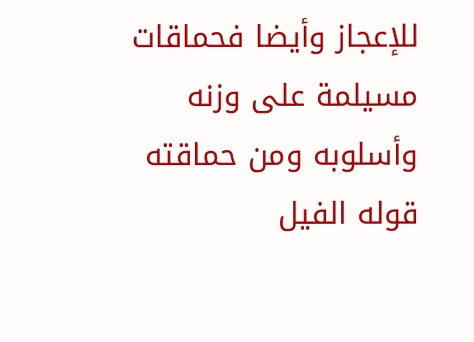للإعجاز وأيضا فحماقات مسيلمة على وزنه وأسلوبه ومن حماقته قوله الفيل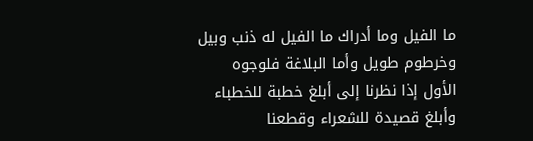ما الفيل وما أدراك ما الفيل له ذنب وبيل وخرطوم طويل وأما البلاغة فلوجوه الأول إذا نظرنا إلى أبلغ خطبة للخطباء وأبلغ قصيدة للشعراء وقطعنا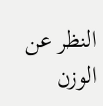النظر عن الوزن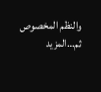والنظم المخصوص ثم…المزيد